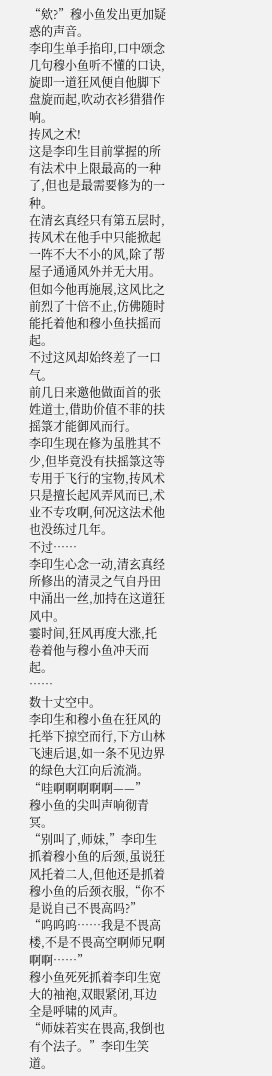“欸?”穆小鱼发出更加疑惑的声音。
李印生单手掐印,口中颂念几句穆小鱼听不懂的口诀,旋即一道狂风便自他脚下盘旋而起,吹动衣衫猎猎作响。
抟风之术!
这是李印生目前掌握的所有法术中上限最高的一种了,但也是最需要修为的一种。
在清玄真经只有第五层时,抟风术在他手中只能掀起一阵不大不小的风,除了帮屋子通通风外并无大用。
但如今他再施展,这风比之前烈了十倍不止,仿佛随时能托着他和穆小鱼扶摇而起。
不过这风却始终差了一口气。
前几日来邀他做面首的张姓道士,借助价值不菲的扶摇箓才能御风而行。
李印生现在修为虽胜其不少,但毕竟没有扶摇箓这等专用于飞行的宝物,抟风术只是擅长起风弄风而已,术业不专攻啊,何况这法术他也没练过几年。
不过……
李印生心念一动,清玄真经所修出的清灵之气自丹田中涌出一丝,加持在这道狂风中。
霎时间,狂风再度大涨,托卷着他与穆小鱼冲天而起。
……
数十丈空中。
李印生和穆小鱼在狂风的托举下掠空而行,下方山林飞速后退,如一条不见边界的绿色大江向后流淌。
“哇啊啊啊啊啊——”
穆小鱼的尖叫声响彻青冥。
“别叫了,师妹,”李印生抓着穆小鱼的后颈,虽说狂风托着二人,但他还是抓着穆小鱼的后颈衣服,“你不是说自己不畏高吗?”
“呜呜呜……我是不畏高楼,不是不畏高空啊师兄啊啊啊……”
穆小鱼死死抓着李印生宽大的袖袍,双眼紧闭,耳边全是呼啸的风声。
“师妹若实在畏高,我倒也有个法子。”李印生笑道。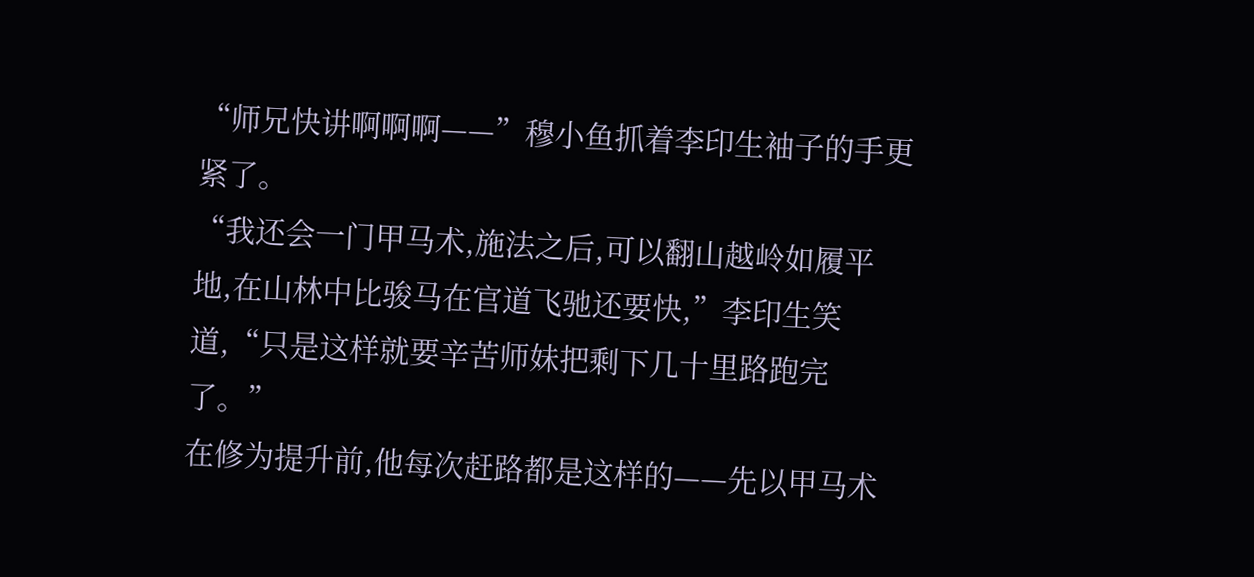“师兄快讲啊啊啊——”穆小鱼抓着李印生袖子的手更紧了。
“我还会一门甲马术,施法之后,可以翻山越岭如履平地,在山林中比骏马在官道飞驰还要快,”李印生笑道,“只是这样就要辛苦师妹把剩下几十里路跑完了。”
在修为提升前,他每次赶路都是这样的——先以甲马术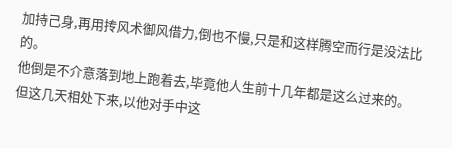加持己身,再用抟风术御风借力,倒也不慢,只是和这样腾空而行是没法比的。
他倒是不介意落到地上跑着去,毕竟他人生前十几年都是这么过来的。
但这几天相处下来,以他对手中这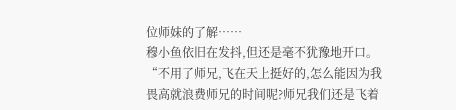位师妹的了解……
穆小鱼依旧在发抖,但还是毫不犹豫地开口。
“不用了师兄,飞在天上挺好的,怎么能因为我畏高就浪费师兄的时间呢?师兄我们还是飞着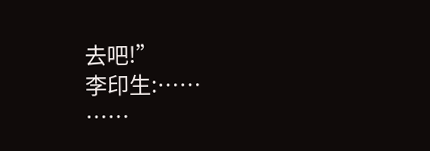去吧!”
李印生:……
……